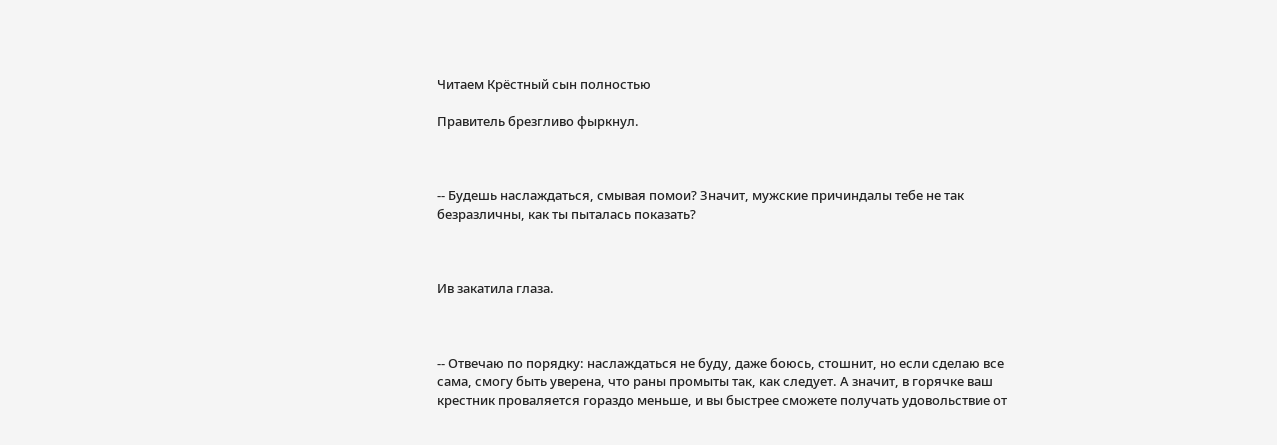Читаем Крёстный сын полностью

Правитель брезгливо фыркнул.



-- Будешь наслаждаться, смывая помои? Значит, мужские причиндалы тебе не так безразличны, как ты пыталась показать?



Ив закатила глаза.



-- Отвечаю по порядку: наслаждаться не буду, даже боюсь, стошнит, но если сделаю все сама, смогу быть уверена, что раны промыты так, как следует. А значит, в горячке ваш крестник проваляется гораздо меньше, и вы быстрее сможете получать удовольствие от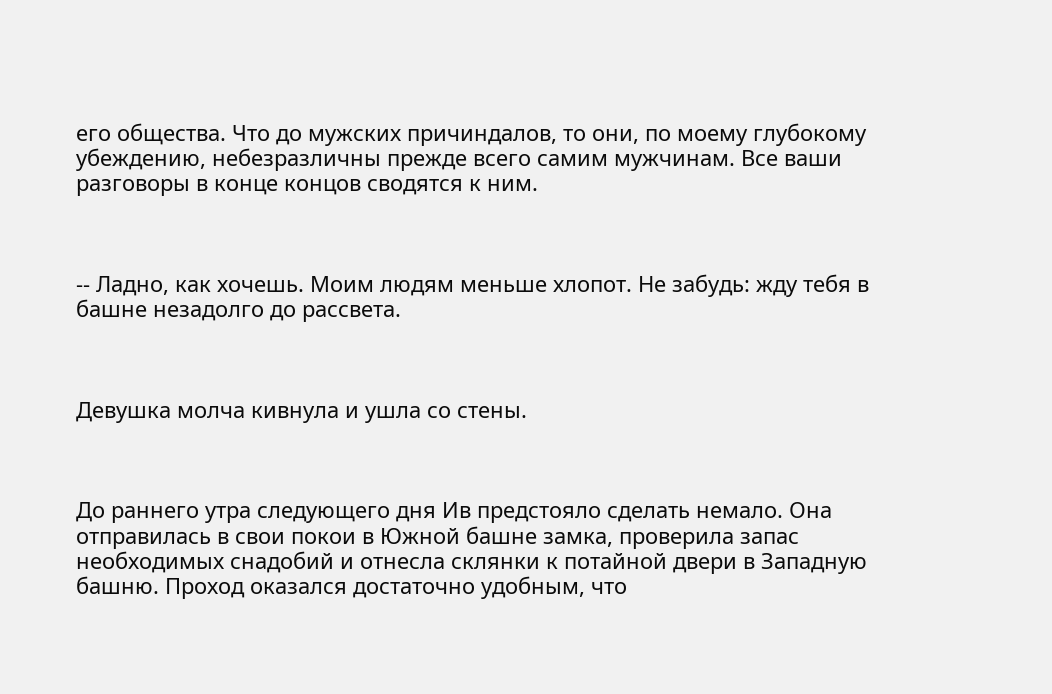его общества. Что до мужских причиндалов, то они, по моему глубокому убеждению, небезразличны прежде всего самим мужчинам. Все ваши разговоры в конце концов сводятся к ним.



-- Ладно, как хочешь. Моим людям меньше хлопот. Не забудь: жду тебя в башне незадолго до рассвета.



Девушка молча кивнула и ушла со стены.



До раннего утра следующего дня Ив предстояло сделать немало. Она отправилась в свои покои в Южной башне замка, проверила запас необходимых снадобий и отнесла склянки к потайной двери в Западную башню. Проход оказался достаточно удобным, что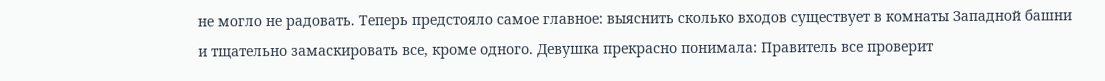не могло не радовать. Теперь предстояло самое главное: выяснить сколько входов существует в комнаты Западной башни и тщательно замаскировать все, кроме одного. Девушка прекрасно понимала: Правитель все проверит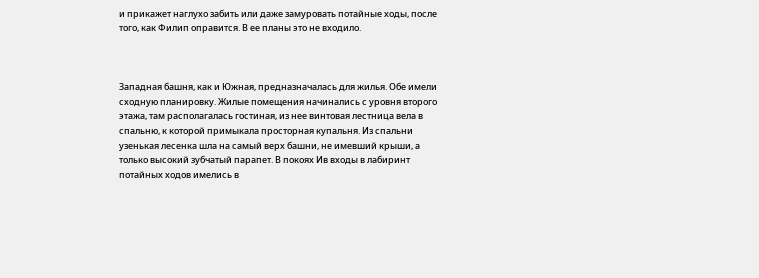и прикажет наглухо забить или даже замуровать потайные ходы, после того, как Филип оправится. В ее планы это не входило.



Западная башня, как и Южная, предназначалась для жилья. Обе имели сходную планировку. Жилые помещения начинались с уровня второго этажа, там располагалась гостиная, из нее винтовая лестница вела в спальню, к которой примыкала просторная купальня. Из спальни узенькая лесенка шла на самый верх башни, не имевший крыши, а только высокий зубчатый парапет. В покоях Ив входы в лабиринт потайных ходов имелись в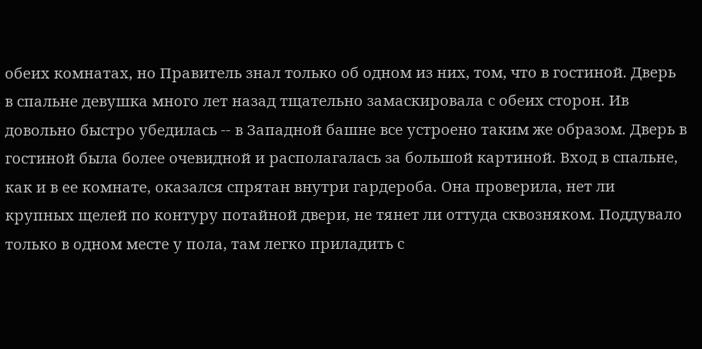обеих комнатах, но Правитель знал только об одном из них, том, что в гостиной. Дверь в спальне девушка много лет назад тщательно замаскировала с обеих сторон. Ив довольно быстро убедилась -- в Западной башне все устроено таким же образом. Дверь в гостиной была более очевидной и располагалась за большой картиной. Вход в спальне, как и в ее комнате, оказался спрятан внутри гардероба. Она проверила, нет ли крупных щелей по контуру потайной двери, не тянет ли оттуда сквозняком. Поддувало только в одном месте у пола, там легко приладить с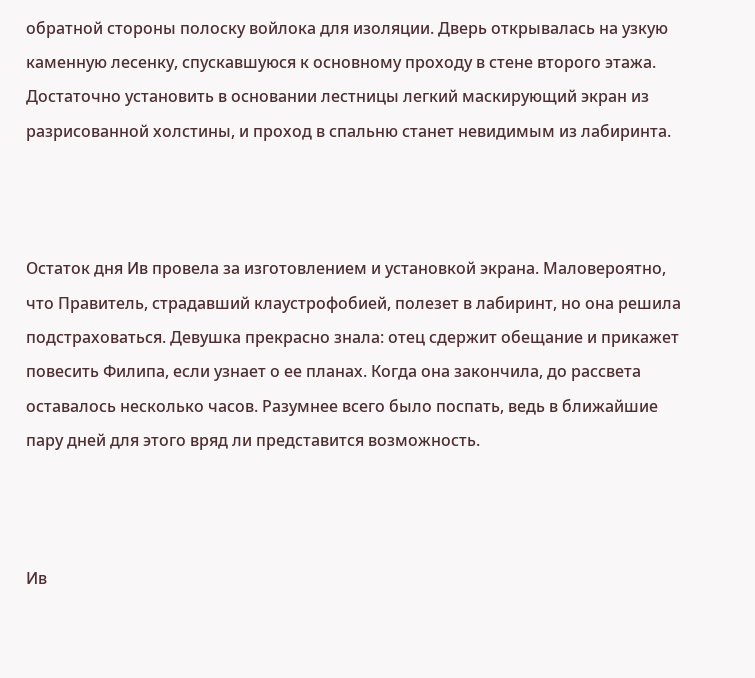обратной стороны полоску войлока для изоляции. Дверь открывалась на узкую каменную лесенку, спускавшуюся к основному проходу в стене второго этажа. Достаточно установить в основании лестницы легкий маскирующий экран из разрисованной холстины, и проход в спальню станет невидимым из лабиринта.



Остаток дня Ив провела за изготовлением и установкой экрана. Маловероятно, что Правитель, страдавший клаустрофобией, полезет в лабиринт, но она решила подстраховаться. Девушка прекрасно знала: отец сдержит обещание и прикажет повесить Филипа, если узнает о ее планах. Когда она закончила, до рассвета оставалось несколько часов. Разумнее всего было поспать, ведь в ближайшие пару дней для этого вряд ли представится возможность.



Ив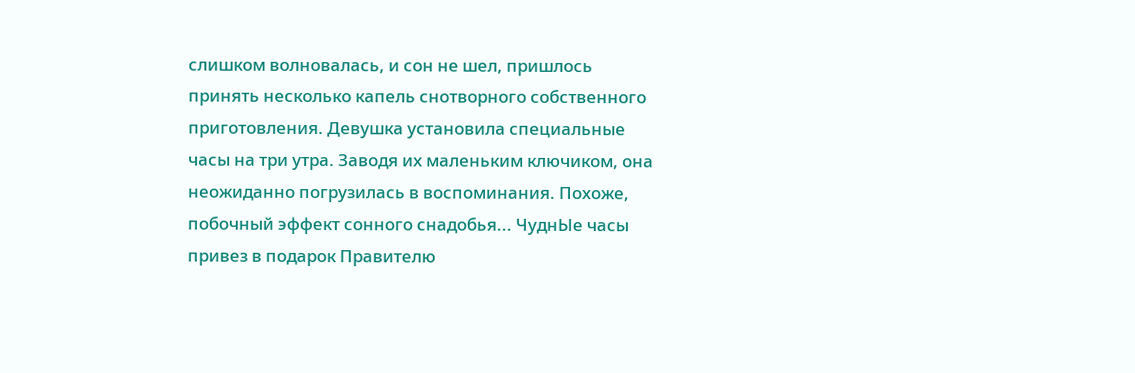слишком волновалась, и сон не шел, пришлось принять несколько капель снотворного собственного приготовления. Девушка установила специальные часы на три утра. Заводя их маленьким ключиком, она неожиданно погрузилась в воспоминания. Похоже, побочный эффект сонного снадобья... ЧуднЫе часы привез в подарок Правителю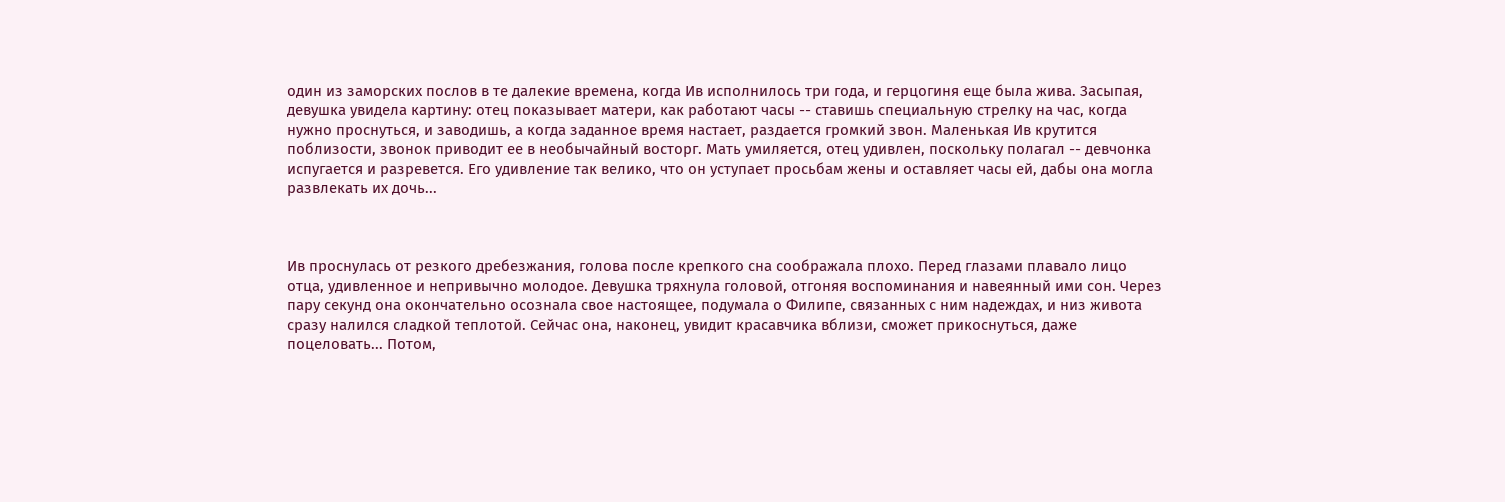один из заморских послов в те далекие времена, когда Ив исполнилось три года, и герцогиня еще была жива. Засыпая, девушка увидела картину: отец показывает матери, как работают часы -- ставишь специальную стрелку на час, когда нужно проснуться, и заводишь, а когда заданное время настает, раздается громкий звон. Маленькая Ив крутится поблизости, звонок приводит ее в необычайный восторг. Мать умиляется, отец удивлен, поскольку полагал -- девчонка испугается и разревется. Его удивление так велико, что он уступает просьбам жены и оставляет часы ей, дабы она могла развлекать их дочь...



Ив проснулась от резкого дребезжания, голова после крепкого сна соображала плохо. Перед глазами плавало лицо отца, удивленное и непривычно молодое. Девушка тряхнула головой, отгоняя воспоминания и навеянный ими сон. Через пару секунд она окончательно осознала свое настоящее, подумала о Филипе, связанных с ним надеждах, и низ живота сразу налился сладкой теплотой. Сейчас она, наконец, увидит красавчика вблизи, сможет прикоснуться, даже поцеловать... Потом,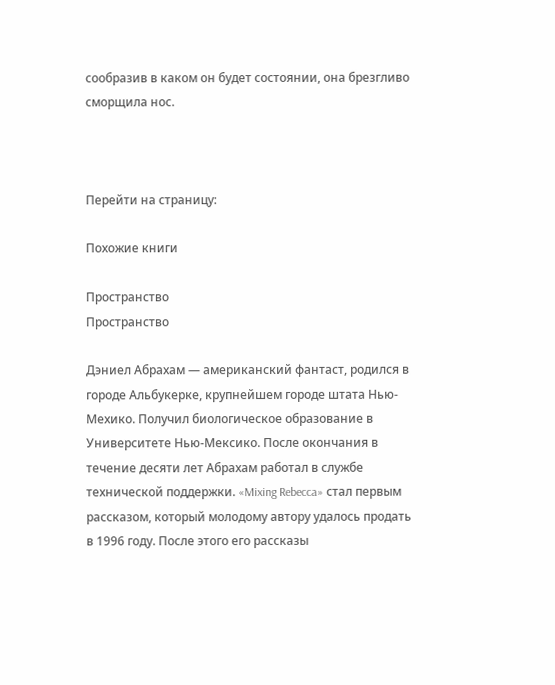сообразив в каком он будет состоянии, она брезгливо сморщила нос.



Перейти на страницу:

Похожие книги

Пространство
Пространство

Дэниел Абрахам — американский фантаст, родился в городе Альбукерке, крупнейшем городе штата Нью-Мехико. Получил биологическое образование в Университете Нью-Мексико. После окончания в течение десяти лет Абрахам работал в службе технической поддержки. «Mixing Rebecca» стал первым рассказом, который молодому автору удалось продать в 1996 году. После этого его рассказы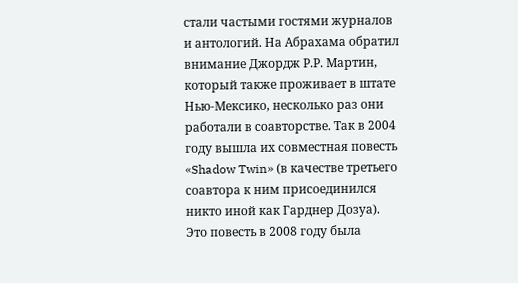стали частыми гостями журналов и антологий. На Абрахама обратил внимание Джордж Р.Р. Мартин, который также проживает в штате Нью-Мексико, несколько раз они работали в соавторстве. Так в 2004 году вышла их совместная повесть «Shadow Twin» (в качестве третьего соавтора к ним присоединился никто иной как Гарднер Дозуа). Это повесть в 2008 году была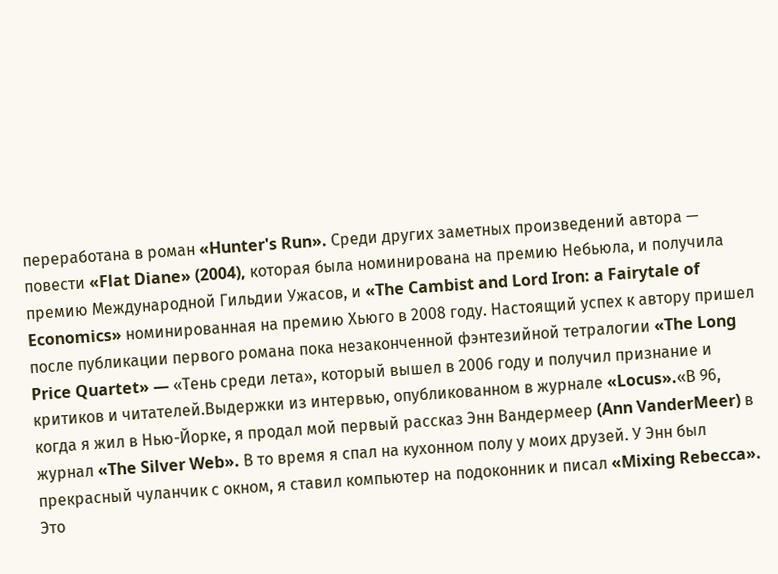переработана в роман «Hunter's Run». Среди других заметных произведений автора — повести «Flat Diane» (2004), которая была номинирована на премию Небьюла, и получила премию Международной Гильдии Ужасов, и «The Cambist and Lord Iron: a Fairytale of Economics» номинированная на премию Хьюго в 2008 году. Настоящий успех к автору пришел после публикации первого романа пока незаконченной фэнтезийной тетралогии «The Long Price Quartet» — «Тень среди лета», который вышел в 2006 году и получил признание и критиков и читателей.Выдержки из интервью, опубликованном в журнале «Locus».«В 96, когда я жил в Нью-Йорке, я продал мой первый рассказ Энн Вандермеер (Ann VanderMeer) в журнал «The Silver Web». В то время я спал на кухонном полу у моих друзей. У Энн был прекрасный чуланчик с окном, я ставил компьютер на подоконник и писал «Mixing Rebecca». Это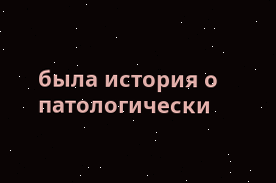была история о патологически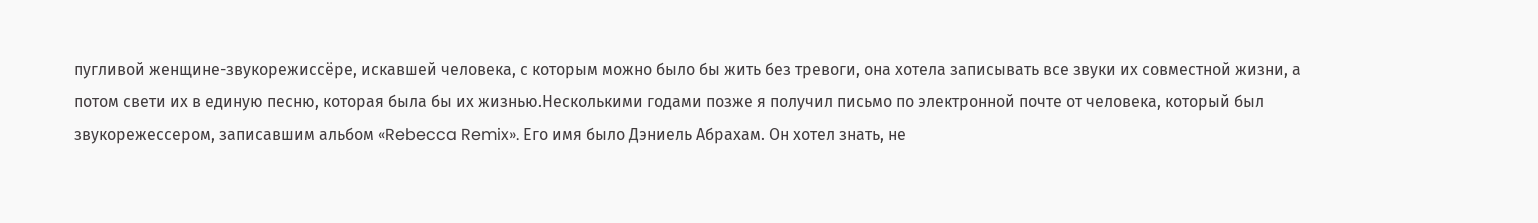пугливой женщине-звукорежиссёре, искавшей человека, с которым можно было бы жить без тревоги, она хотела записывать все звуки их совместной жизни, а потом свети их в единую песню, которая была бы их жизнью.Несколькими годами позже я получил письмо по электронной почте от человека, который был звукорежессером, записавшим альбом «Rebecca Remix». Его имя было Дэниель Абрахам. Он хотел знать, не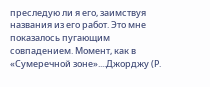преследую ли я его, заимствуя названия из его работ. Это мне показалось пугающим совпадением. Момент, как в «Сумеречной зоне»....Джорджу (Р.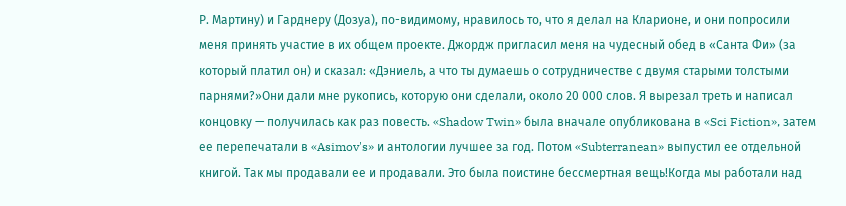Р. Мартину) и Гарднеру (Дозуа), по-видимому, нравилось то, что я делал на Кларионе, и они попросили меня принять участие в их общем проекте. Джордж пригласил меня на чудесный обед в «Санта Фи» (за который платил он) и сказал: «Дэниель, а что ты думаешь о сотрудничестве с двумя старыми толстыми парнями?»Они дали мне рукопись, которую они сделали, около 20 000 слов. Я вырезал треть и написал концовку — получилась как раз повесть. «Shadow Twin» была вначале опубликована в «Sci Fiction», затем ее перепечатали в «Asimov's» и антологии лучшее за год. Потом «Subterranean» выпустил ее отдельной книгой. Так мы продавали ее и продавали. Это была поистине бессмертная вещь!Когда мы работали над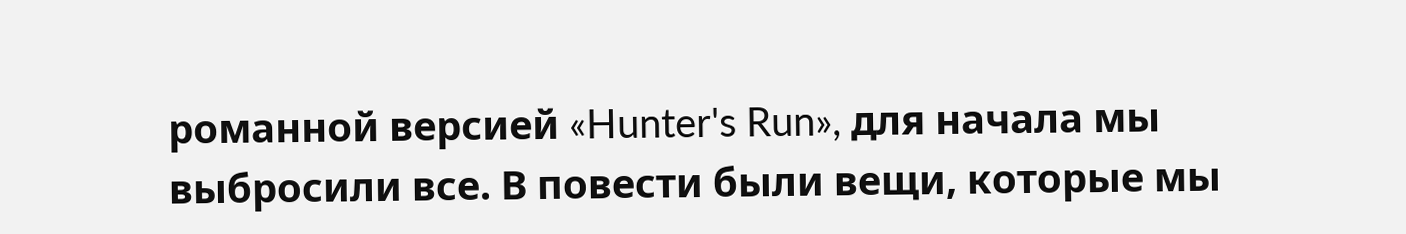романной версией «Hunter's Run», для начала мы выбросили все. В повести были вещи, которые мы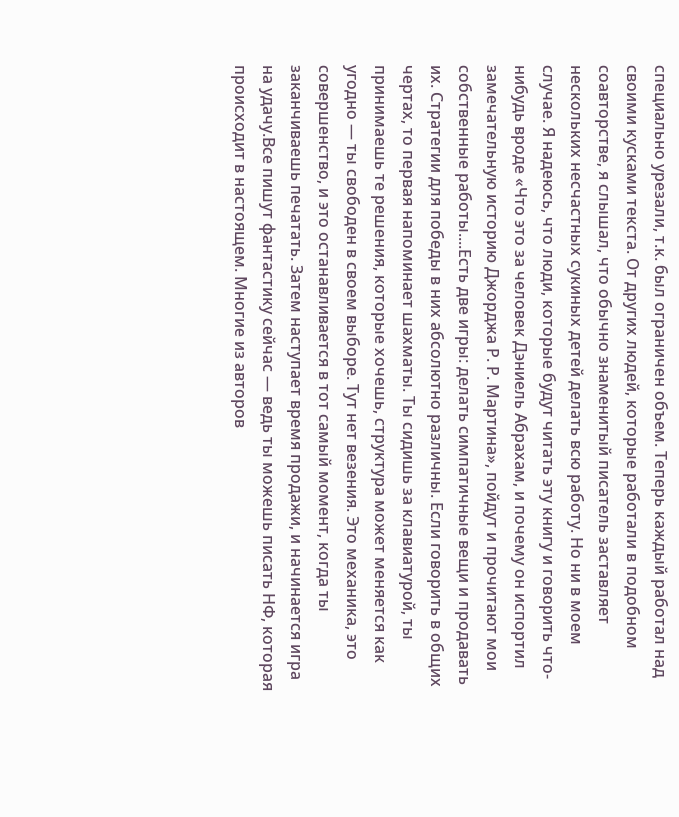специально урезали, т.к. был ограничен объем. Теперь каждый работал над своими кусками текста. От других людей, которые работали в подобном соавторстве, я слышал, что обычно знаменитый писатель заставляет нескольких несчастных сукиных детей делать всю работу. Но ни в моем случае. Я надеюсь, что люди, которые будут читать эту книгу и говорить что-нибудь вроде «Что это за человек Дэниель Абрахам, и почему он испортил замечательную историю Джорджа Р. Р. Мартина», пойдут и прочитают мои собственные работы....Есть две игры: делать симпатичные вещи и продавать их. Стратегии для победы в них абсолютно различны. Если говорить в общих чертах, то первая напоминает шахматы. Ты сидишь за клавиатурой, ты принимаешь те решения, которые хочешь, структура может меняется как угодно — ты свободен в своем выборе. Тут нет везения. Это механика, это совершенство, и это останавливается в тот самый момент, когда ты заканчиваешь печатать. Затем наступает время продажи, и начинается игра на удачу.Все пишут фантастику сейчас — ведь ты можешь писать НФ, которая происходит в настоящем. Многие из авторов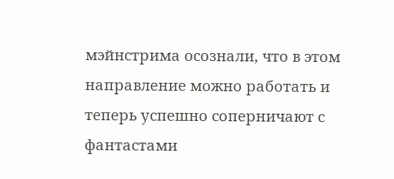мэйнстрима осознали, что в этом направление можно работать и теперь успешно соперничают с фантастами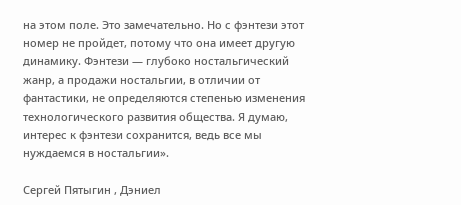на этом поле. Это замечательно. Но с фэнтези этот номер не пройдет, потому что она имеет другую динамику. Фэнтези — глубоко ностальгический жанр, а продажи ностальгии, в отличии от фантастики, не определяются степенью изменения технологического развития общества. Я думаю, интерес к фэнтези сохранится, ведь все мы нуждаемся в ностальгии».

Сергей Пятыгин , Дэниел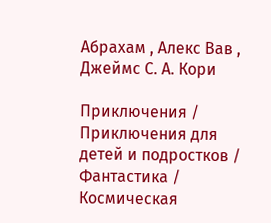Абрахам , Алекс Вав , Джеймс С. А. Кори

Приключения / Приключения для детей и подростков / Фантастика / Космическая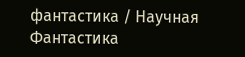фантастика / Научная Фантастика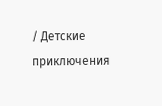/ Детские приключения